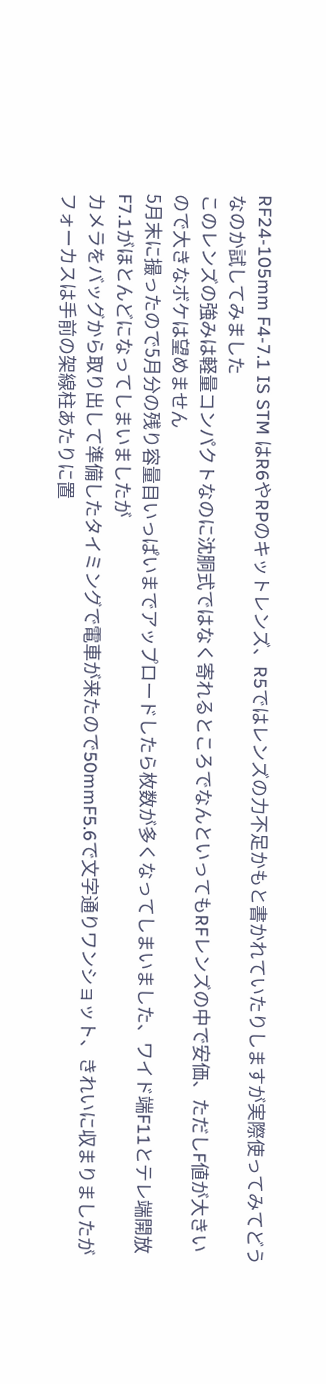RF24-105mm F4-7.1 IS STM はR6やRPのキットレンズ、R5ではレンズの力不足かもと書かれていたりしますが実際使ってみてどうなのか試してみました
このレンズの強みは軽量コンパクトなのに沈胴式ではなく寄れるところでなんといってもRFレンズの中で安価、ただしF値が大きいので大きなボケは望めません
5月末に撮ったので5月分の残り容量目いっぱいまでアップロードしたら枚数が多くなってしまいました、ワイド端F11とテレ端開放F7.1がほとんどになってしまいましたが
カメラをバッグから取り出して準備したタイミングで電車が来たので50mmF5.6で文字通りワンショット、きれいに収まりましたがフォーカスは手前の架線柱あたりに置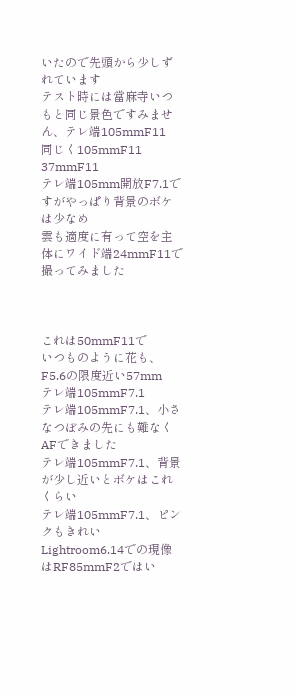いたので先頭から少しずれています
テスト時には當麻寺いつもと同じ景色ですみません、テレ端105mmF11
同じく105mmF11
37mmF11
テレ端105mm開放F7.1ですがやっぱり背景のボケは少なめ
雲も適度に有って空を主体にワイド端24mmF11で撮ってみました



これは50mmF11で
いつものように花も、F5.6の限度近い57mm
テレ端105mmF7.1
テレ端105mmF7.1、小さなつぼみの先にも難なくAFできました
テレ端105mmF7.1、背景が少し近いとボケはこれくらい
テレ端105mmF7.1、ピンクもきれい
Lightroom6.14での現像はRF85mmF2ではい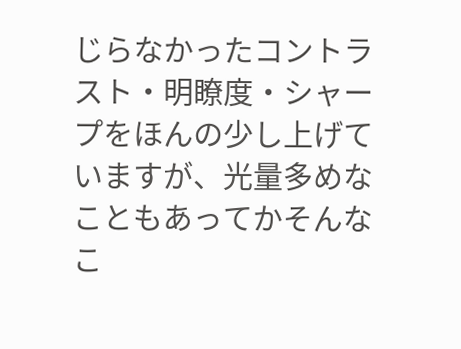じらなかったコントラスト・明瞭度・シャープをほんの少し上げていますが、光量多めなこともあってかそんなこ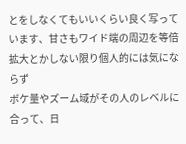とをしなくてもいいくらい良く写っています、甘さもワイド端の周辺を等倍拡大とかしない限り個人的には気にならず
ボケ量やズーム域がその人のレベルに合って、日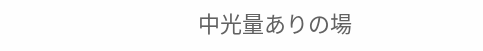中光量ありの場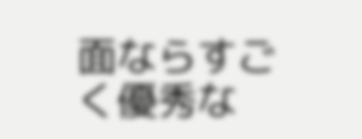面ならすごく優秀な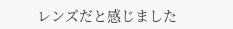レンズだと感じました